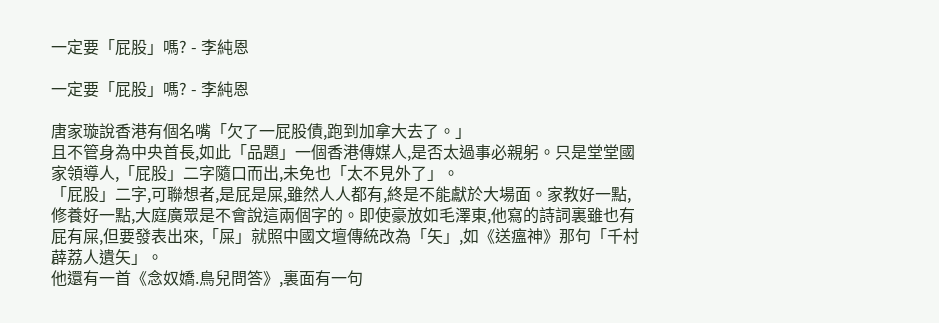一定要「屁股」嗎? - 李純恩

一定要「屁股」嗎? - 李純恩

唐家璇說香港有個名嘴「欠了一屁股債,跑到加拿大去了。」
且不管身為中央首長,如此「品題」一個香港傳媒人,是否太過事必親躬。只是堂堂國家領導人,「屁股」二字隨口而出,未免也「太不見外了」。
「屁股」二字,可聯想者,是屁是屎,雖然人人都有,終是不能獻於大場面。家教好一點,修養好一點,大庭廣眾是不會說這兩個字的。即使豪放如毛澤東,他寫的詩詞裏雖也有屁有屎,但要發表出來,「屎」就照中國文壇傳統改為「矢」,如《送瘟神》那句「千村薜荔人遺矢」。
他還有一首《念奴嬌.鳥兒問答》,裏面有一句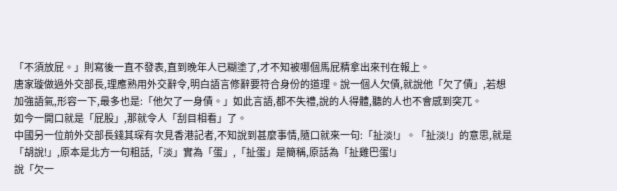「不須放屁。」則寫後一直不發表,直到晚年人已糊塗了,才不知被哪個馬屁精拿出來刊在報上。
唐家璇做過外交部長,理應熟用外交辭令,明白語言修辭要符合身份的道理。說一個人欠債,就說他「欠了債」,若想加強語氣,形容一下,最多也是:「他欠了一身債。」如此言語,都不失禮,說的人得體,聽的人也不會感到突兀。
如今一開口就是「屁股」,那就令人「刮目相看」了。
中國另一位前外交部長錢其琛有次見香港記者,不知說到甚麼事情,隨口就來一句:「扯淡!」。「扯淡!」的意思,就是「胡說!」,原本是北方一句粗話,「淡」實為「蛋」,「扯蛋」是簡稱,原話為「扯雞巴蛋!」
說「欠一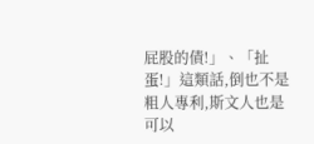屁股的債!」、「扯蛋!」這類話,倒也不是粗人專利,斯文人也是可以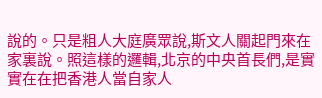說的。只是粗人大庭廣眾說,斯文人關起門來在家裏說。照這樣的邏輯,北京的中央首長們,是實實在在把香港人當自家人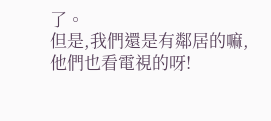了。
但是,我們還是有鄰居的嘛,他們也看電視的呀!